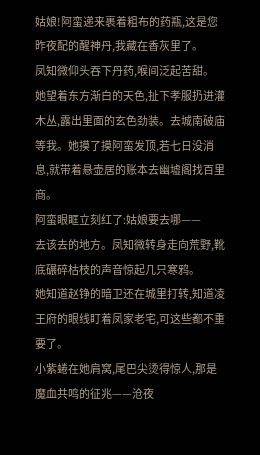姑娘!阿蛮递来裹着粗布的药瓶,这是您昨夜配的醒神丹,我藏在香灰里了。
凤知微仰头吞下丹药,喉间泛起苦甜。
她望着东方渐白的天色,扯下孝服扔进灌木丛,露出里面的玄色劲装。去城南破庙等我。她摸了摸阿蛮发顶,若七日没消息,就带着悬壶居的账本去幽墟阁找百里商。
阿蛮眼眶立刻红了:姑娘要去哪——
去该去的地方。凤知微转身走向荒野,靴底碾碎枯枝的声音惊起几只寒鸦。
她知道赵铮的暗卫还在城里打转,知道凌王府的眼线盯着凤家老宅,可这些都不重要了。
小紫蜷在她肩窝,尾巴尖烫得惊人,那是魔血共鸣的征兆——沧夜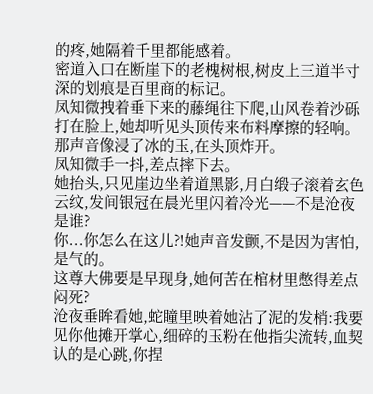的疼,她隔着千里都能感着。
密道入口在断崖下的老槐树根,树皮上三道半寸深的划痕是百里商的标记。
凤知微拽着垂下来的藤绳往下爬,山风卷着沙砾打在脸上,她却听见头顶传来布料摩擦的轻响。
那声音像浸了冰的玉,在头顶炸开。
凤知微手一抖,差点摔下去。
她抬头,只见崖边坐着道黑影,月白缎子滚着玄色云纹,发间银冠在晨光里闪着冷光——不是沧夜是谁?
你...你怎么在这儿?!她声音发颤,不是因为害怕,是气的。
这尊大佛要是早现身,她何苦在棺材里憋得差点闷死?
沧夜垂眸看她,蛇瞳里映着她沾了泥的发梢:我要见你他摊开掌心,细碎的玉粉在他指尖流转,血契认的是心跳,你捏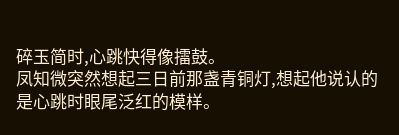碎玉简时,心跳快得像擂鼓。
凤知微突然想起三日前那盏青铜灯,想起他说认的是心跳时眼尾泛红的模样。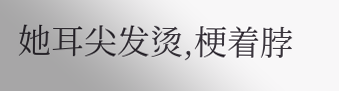她耳尖发烫,梗着脖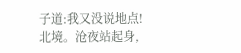子道:我又没说地点!
北境。沧夜站起身,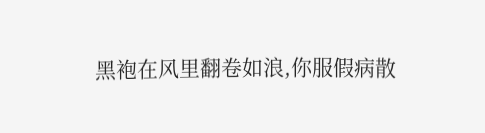黑袍在风里翻卷如浪,你服假病散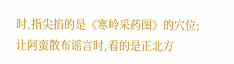时,指尖掐的是《寒岭采药图》的穴位;让阿蛮散布谣言时,看的是正北方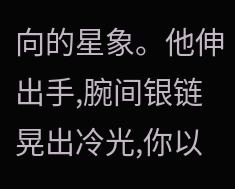向的星象。他伸出手,腕间银链晃出冷光,你以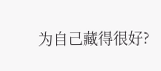为自己藏得很好?